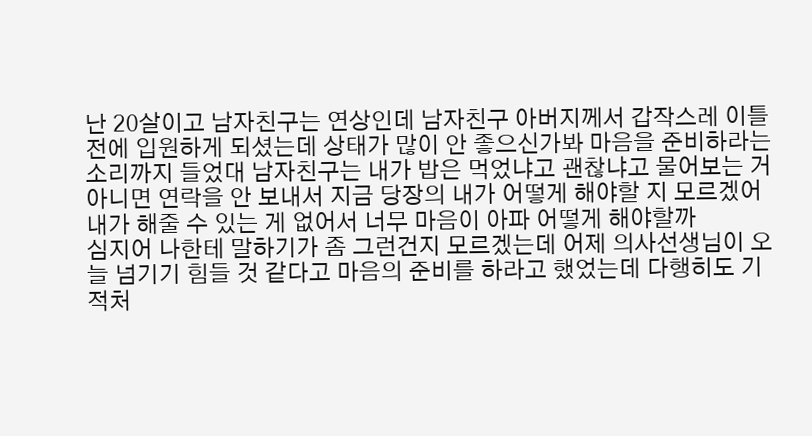난 20살이고 남자친구는 연상인데 남자친구 아버지께서 갑작스레 이틀전에 입원하게 되셨는데 상태가 많이 안 좋으신가봐 마음을 준비하라는 소리까지 들었대 남자친구는 내가 밥은 먹었냐고 괜찮냐고 물어보는 거 아니면 연락을 안 보내서 지금 당장의 내가 어떻게 해야할 지 모르겠어 내가 해줄 수 있는 게 없어서 너무 마음이 아파 어떻게 해야할까
심지어 나한테 말하기가 좀 그런건지 모르겠는데 어제 의사선생님이 오늘 넘기기 힘들 것 같다고 마음의 준비를 하라고 했었는데 다행히도 기적처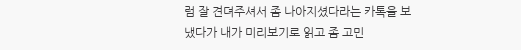럼 잘 견뎌주셔서 좀 나아지셨다라는 카톡을 보냈다가 내가 미리보기로 읽고 좀 고민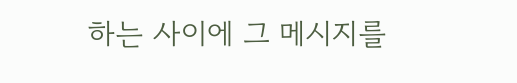하는 사이에 그 메시지를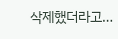삭제했더라고…